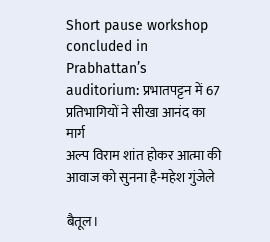Short pause workshop concluded in Prabhattan’s auditorium: प्रभातपट्टन में 67 प्रतिभागियों ने सीखा आनंद का मार्ग
अल्प विराम शांत होकर आत्मा की आवाज को सुनना है-महेश गुंजेले

बैतूल।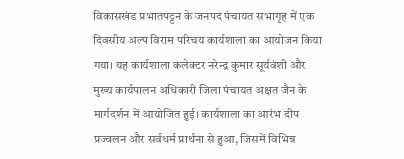विकासखंड प्रभातपट्टन के जनपद पंचायत सभागृह में एक दिवसीय अल्प विराम परिचय कार्यशाला का आयोजन किया गया। यह कार्यशाला कलेक्टर नरेन्द्र कुमार सूर्यवंशी और मुख्य कार्यपालन अधिकारी जिला पंचायत अक्षत जैन के मार्गदर्शन में आयोजित हुई। कार्यशाला का आरंभ दीप प्रज्वलन और सर्वधर्म प्रार्थना से हुआ, जिसमें विभिन्न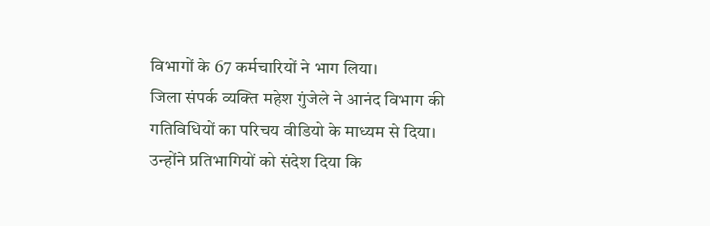विभागों के 67 कर्मचारियों ने भाग लिया।
जिला संपर्क व्यक्ति महेश गुंजेले ने आनंद विभाग की गतिविधियों का परिचय वीडियो के माध्यम से दिया। उन्होंने प्रतिभागियों को संदेश दिया कि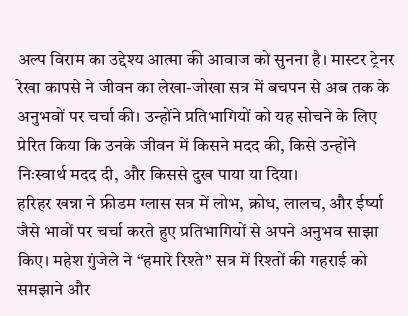अल्प विराम का उद्देश्य आत्मा की आवाज को सुनना है। मास्टर ट्रेनर रेखा कापसे ने जीवन का लेखा-जोखा सत्र में बचपन से अब तक के अनुभवों पर चर्चा की। उन्होंने प्रतिभागियों को यह सोचने के लिए प्रेरित किया कि उनके जीवन में किसने मदद की, किसे उन्होंने निःस्वार्थ मदद दी, और किससे दुख पाया या दिया।
हरिहर खन्ना ने फ्रीडम ग्लास सत्र में लोभ, क्रोध, लालच, और ईर्ष्या जैसे भावों पर चर्चा करते हुए प्रतिभागियों से अपने अनुभव साझा किए। महेश गुंजेले ने “हमारे रिश्ते” सत्र में रिश्तों की गहराई को समझाने और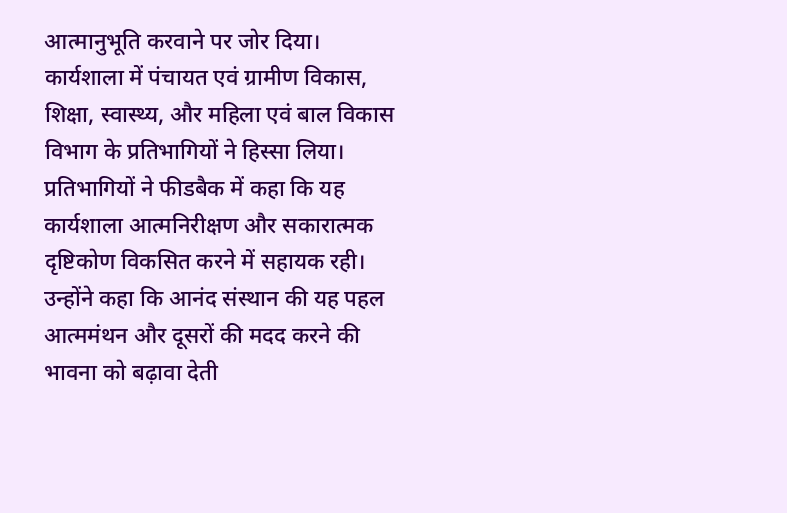आत्मानुभूति करवाने पर जोर दिया। कार्यशाला में पंचायत एवं ग्रामीण विकास, शिक्षा, स्वास्थ्य, और महिला एवं बाल विकास विभाग के प्रतिभागियों ने हिस्सा लिया। प्रतिभागियों ने फीडबैक में कहा कि यह कार्यशाला आत्मनिरीक्षण और सकारात्मक दृष्टिकोण विकसित करने में सहायक रही। उन्होंने कहा कि आनंद संस्थान की यह पहल आत्ममंथन और दूसरों की मदद करने की भावना को बढ़ावा देती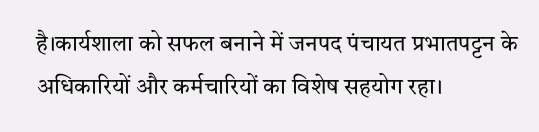है।कार्यशाला को सफल बनाने में जनपद पंचायत प्रभातपट्टन के अधिकारियों और कर्मचारियों का विशेष सहयोग रहा।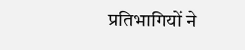प्रतिभागियों ने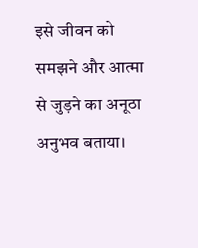इसे जीवन को समझने और आत्मा से जुड़ने का अनूठा अनुभव बताया।